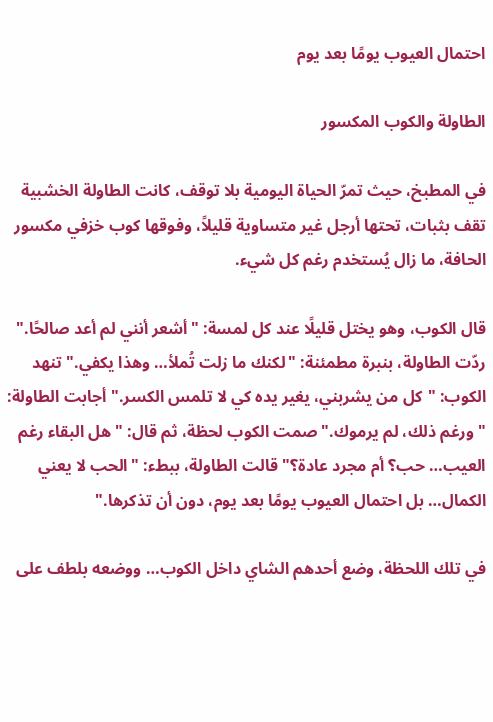احتمال العيوب يومًا بعد يوم

الطاولة والكوب المكسور

في المطبخ، حيث تمرّ الحياة اليومية بلا توقف، كانت الطاولة الخشبية تقف بثبات، تحتها أرجل غير متساوية قليلاً، وفوقها كوب خزفي مكسور الحافة، ما زال يُستخدم رغم كل شيء.

قال الكوب، وهو يختل قليلًا عند كل لمسة: "أشعر أنني لم أعد صالحًا." ردّت الطاولة، بنبرة مطمئنة: "لكنك ما زلت تُملأ… وهذا يكفي." تنهد الكوب: "كل من يشربني، يغير يده كي لا تلمس الكسر." أجابت الطاولة: "ورغم ذلك، لم يرموك." صمت الكوب لحظة، ثم قال: "هل البقاء رغم العيب… حب؟ أم مجرد عادة؟" قالت الطاولة، ببطء: "الحب لا يعني الكمال… بل احتمال العيوب يومًا بعد يوم، دون أن تذكرها."

في تلك اللحظة، وضع أحدهم الشاي داخل الكوب… ووضعه بلطف على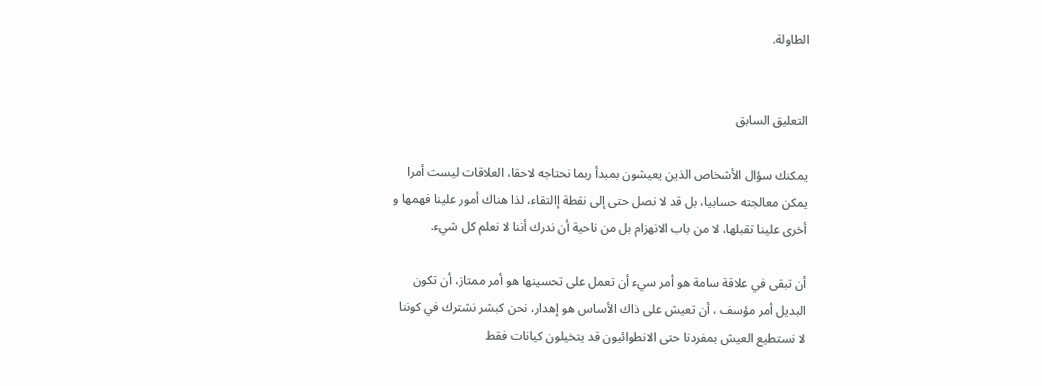الطاولة.


التعليق السابق

يمكنك سؤال الأشخاص الذين يعيشون بمبدأ ربما نحتاجه لاحقا، العلاقات ليست أمرا يمكن معالجته حسابيا، بل قد لا نصل حتى إلى نقطة إالتقاء، لذا هناك أمور علينا فهمها و أخرى علينا تقبلها، لا من باب الانهزام بل من ناحية أن ندرك أننا لا نعلم كل شيء.

أن تبقى في علاقة سامة هو أمر سيء أن تعمل على تحسينها هو أمر ممتاز، أن تكون البديل أمر مؤسف ، أن تعيش على ذاك الأساس هو إهدار، نحن كبشر نشترك في كوننا لا نستطيع العيش بمفردنا حتى الانطوائيون قد يتخيلون كيانات فقط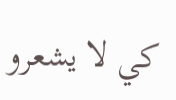كي لا يشعرو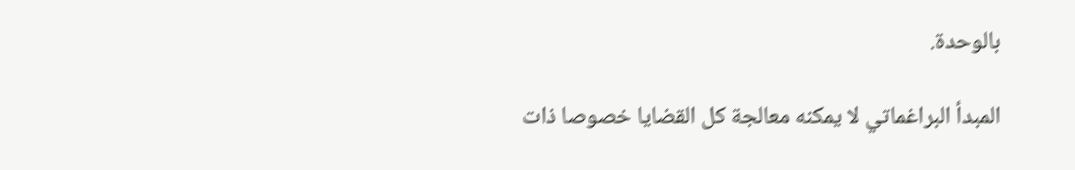بالوحدة.

المبدأ البراغماتي لا يمكنه معالجة كل القضايا خصوصا ذات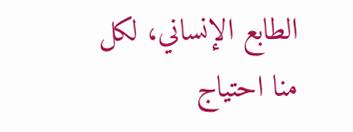الطابع الإنساني، لكل منا احتياج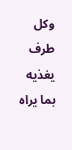وكل طرف يغذيه بما يراه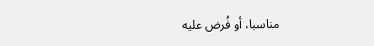مناسبا، أو فُرض عليه